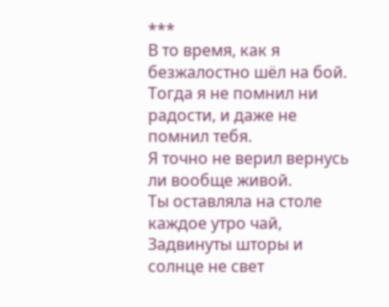***
В то время, как я безжалостно шёл на бой.
Тогда я не помнил ни радости, и даже не помнил тебя.
Я точно не верил вернусь ли вообще живой.
Ты оставляла на столе каждое утро чай,
Задвинуты шторы и солнце не свет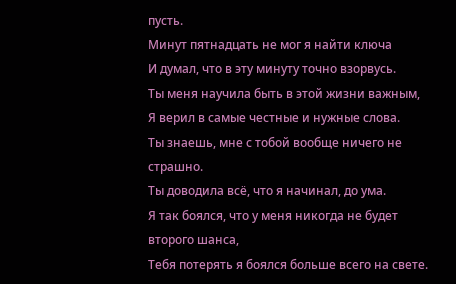пусть.
Минут пятнадцать не мог я найти ключа
И думал, что в эту минуту точно взорвусь.
Ты меня научила быть в этой жизни важным,
Я верил в самые честные и нужные слова.
Ты знаешь, мне с тобой вообще ничего не страшно.
Ты доводила всё, что я начинал, до ума.
Я так боялся, что у меня никогда не будет второго шанса,
Тебя потерять я боялся больше всего на свете.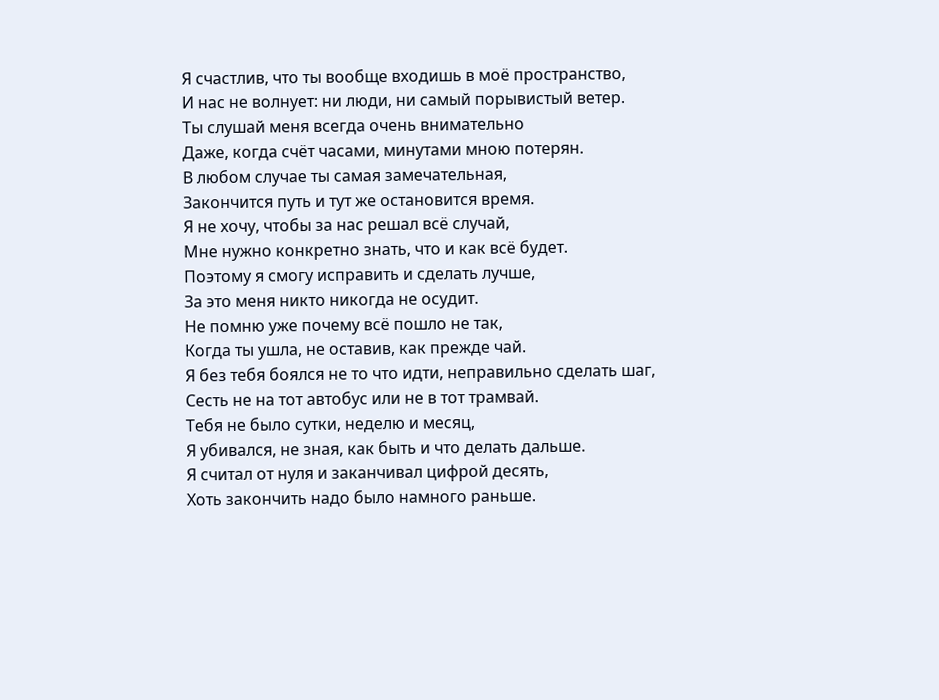Я счастлив, что ты вообще входишь в моё пространство,
И нас не волнует: ни люди, ни самый порывистый ветер.
Ты слушай меня всегда очень внимательно
Даже, когда счёт часами, минутами мною потерян.
В любом случае ты самая замечательная,
Закончится путь и тут же остановится время.
Я не хочу, чтобы за нас решал всё случай,
Мне нужно конкретно знать, что и как всё будет.
Поэтому я смогу исправить и сделать лучше,
За это меня никто никогда не осудит.
Не помню уже почему всё пошло не так,
Когда ты ушла, не оставив, как прежде чай.
Я без тебя боялся не то что идти, неправильно сделать шаг,
Сесть не на тот автобус или не в тот трамвай.
Тебя не было сутки, неделю и месяц,
Я убивался, не зная, как быть и что делать дальше.
Я считал от нуля и заканчивал цифрой десять,
Хоть закончить надо было намного раньше.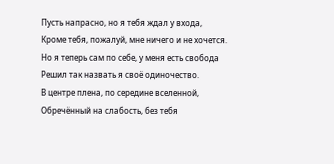Пусть напрасно, но я тебя ждал у входа,
Кроме тебя, пожалуй, мне ничего и не хочется.
Но я теперь сам по себе, у меня есть свобода
Решил так назвать я своё одиночество.
В центре плена, по середине вселенной,
Обречённый на слабость, без тебя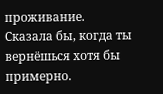проживание.
Сказала бы, когда ты вернёшься хотя бы примерно.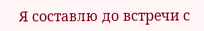Я составлю до встречи с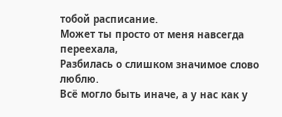тобой расписание.
Может ты просто от меня навсегда переехала,
Разбилась о слишком значимое слово люблю.
Всё могло быть иначе, а у нас как у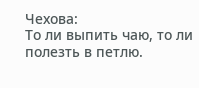Чехова:
То ли выпить чаю, то ли полезть в петлю.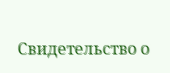Свидетельство о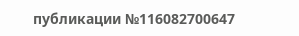публикации №116082700647